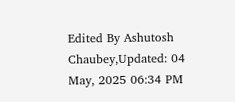Edited By Ashutosh Chaubey,Updated: 04 May, 2025 06:34 PM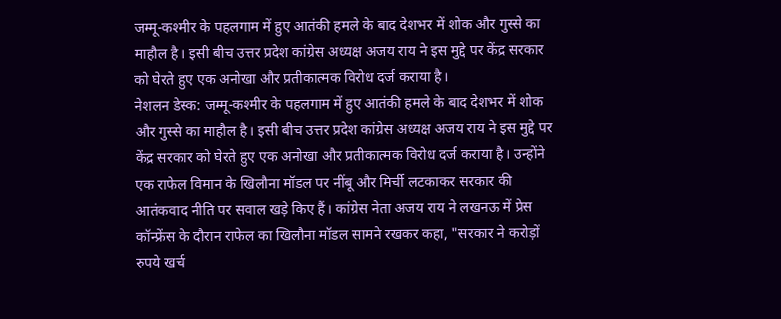जम्मू-कश्मीर के पहलगाम में हुए आतंकी हमले के बाद देशभर में शोक और गुस्से का माहौल है। इसी बीच उत्तर प्रदेश कांग्रेस अध्यक्ष अजय राय ने इस मुद्दे पर केंद्र सरकार को घेरते हुए एक अनोखा और प्रतीकात्मक विरोध दर्ज कराया है।
नेशलन डेस्क: जम्मू-कश्मीर के पहलगाम में हुए आतंकी हमले के बाद देशभर में शोक और गुस्से का माहौल है। इसी बीच उत्तर प्रदेश कांग्रेस अध्यक्ष अजय राय ने इस मुद्दे पर केंद्र सरकार को घेरते हुए एक अनोखा और प्रतीकात्मक विरोध दर्ज कराया है। उन्होंने एक राफेल विमान के खिलौना मॉडल पर नींबू और मिर्ची लटकाकर सरकार की आतंकवाद नीति पर सवाल खड़े किए हैं। कांग्रेस नेता अजय राय ने लखनऊ में प्रेस कॉन्फ्रेंस के दौरान राफेल का खिलौना मॉडल सामने रखकर कहा, "सरकार ने करोड़ों रुपये खर्च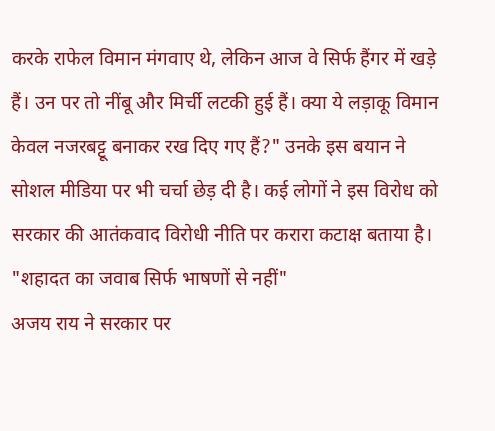करके राफेल विमान मंगवाए थे, लेकिन आज वे सिर्फ हैंगर में खड़े हैं। उन पर तो नींबू और मिर्ची लटकी हुई हैं। क्या ये लड़ाकू विमान केवल नजरबट्टू बनाकर रख दिए गए हैं?" उनके इस बयान ने सोशल मीडिया पर भी चर्चा छेड़ दी है। कई लोगों ने इस विरोध को सरकार की आतंकवाद विरोधी नीति पर करारा कटाक्ष बताया है।
"शहादत का जवाब सिर्फ भाषणों से नहीं"
अजय राय ने सरकार पर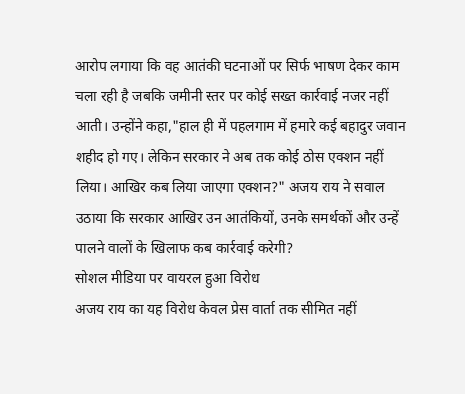आरोप लगाया कि वह आतंकी घटनाओं पर सिर्फ भाषण देकर काम चला रही है जबकि जमीनी स्तर पर कोई सख्त कार्रवाई नजर नहीं आती। उन्होंने कहा,"हाल ही में पहलगाम में हमारे कई बहादुर जवान शहीद हो गए। लेकिन सरकार ने अब तक कोई ठोस एक्शन नहीं लिया। आखिर कब लिया जाएगा एक्शन?" अजय राय ने सवाल उठाया कि सरकार आखिर उन आतंकियों, उनके समर्थकों और उन्हें पालने वालों के खिलाफ कब कार्रवाई करेगी?
सोशल मीडिया पर वायरल हुआ विरोध
अजय राय का यह विरोध केवल प्रेस वार्ता तक सीमित नहीं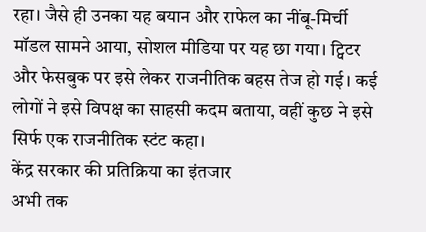रहा। जैसे ही उनका यह बयान और राफेल का नींबू-मिर्ची मॉडल सामने आया, सोशल मीडिया पर यह छा गया। ट्विटर और फेसबुक पर इसे लेकर राजनीतिक बहस तेज हो गई। कई लोगों ने इसे विपक्ष का साहसी कदम बताया, वहीं कुछ ने इसे सिर्फ एक राजनीतिक स्टंट कहा।
केंद्र सरकार की प्रतिक्रिया का इंतजार
अभी तक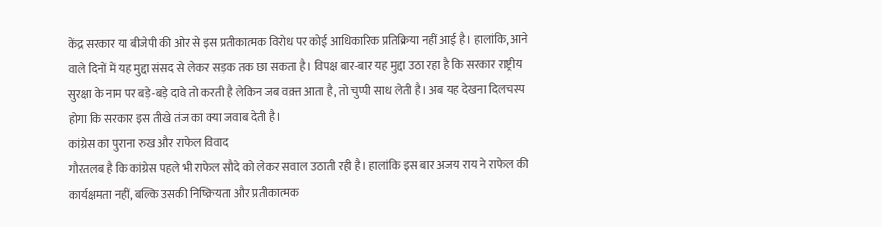केंद्र सरकार या बीजेपी की ओर से इस प्रतीकात्मक विरोध पर कोई आधिकारिक प्रतिक्रिया नहीं आई है। हालांकि, आने वाले दिनों में यह मुद्दा संसद से लेकर सड़क तक छा सकता है। विपक्ष बार-बार यह मुद्दा उठा रहा है कि सरकार राष्ट्रीय सुरक्षा के नाम पर बड़े-बड़े दावे तो करती है लेकिन जब वक़्त आता है, तो चुप्पी साध लेती है। अब यह देखना दिलचस्प होगा कि सरकार इस तीखे तंज का क्या जवाब देती है।
कांग्रेस का पुराना रुख और राफेल विवाद
गौरतलब है कि कांग्रेस पहले भी राफेल सौदे को लेकर सवाल उठाती रही है। हालांकि इस बार अजय राय ने राफेल की कार्यक्षमता नहीं, बल्कि उसकी निष्क्रियता और प्रतीकात्मक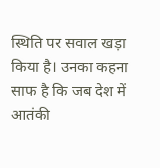स्थिति पर सवाल खड़ा किया है। उनका कहना साफ है कि जब देश में आतंकी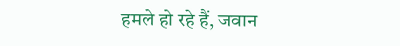हमले हो रहे हैं, जवान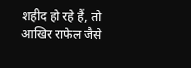शहीद हो रहे हैं, तो आखिर राफेल जैसे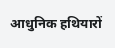आधुनिक हथियारों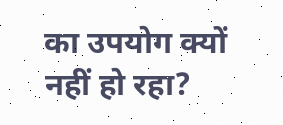का उपयोग क्यों नहीं हो रहा?